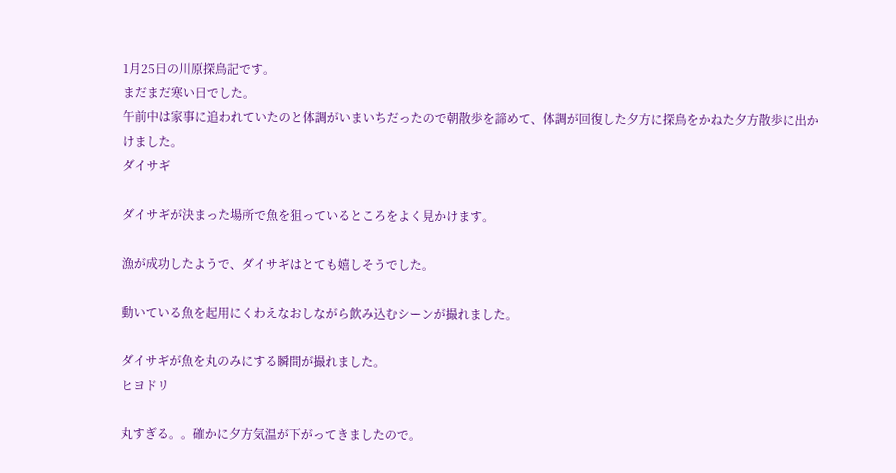1月25日の川原探鳥記です。
まだまだ寒い日でした。
午前中は家事に追われていたのと体調がいまいちだったので朝散歩を諦めて、体調が回復した夕方に探鳥をかねた夕方散歩に出かけました。
ダイサギ

ダイサギが決まった場所で魚を狙っているところをよく見かけます。

漁が成功したようで、ダイサギはとても嬉しそうでした。

動いている魚を起用にくわえなおしながら飲み込むシーンが撮れました。

ダイサギが魚を丸のみにする瞬間が撮れました。
ヒヨドリ

丸すぎる。。確かに夕方気温が下がってきましたので。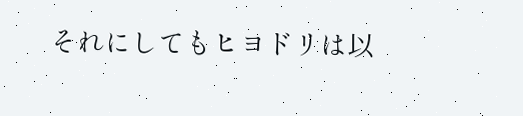それにしてもヒヨドリは以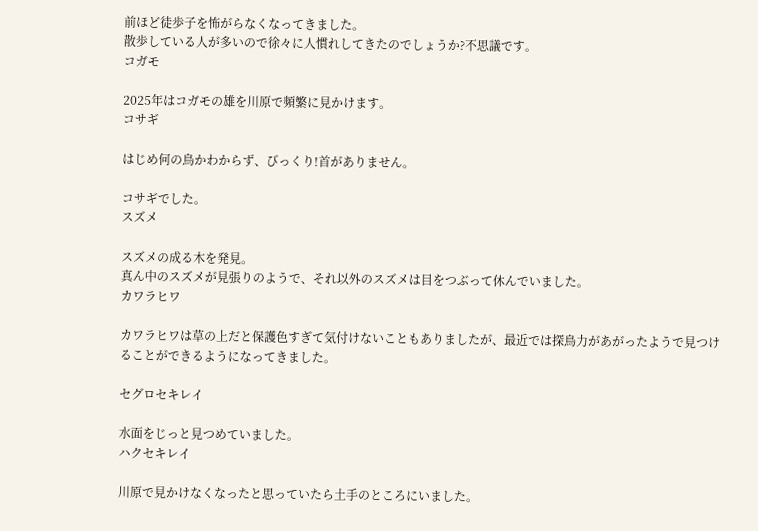前ほど徒歩子を怖がらなくなってきました。
散歩している人が多いので徐々に人慣れしてきたのでしょうか?不思議です。
コガモ

2025年はコガモの雄を川原で頻繁に見かけます。
コサギ

はじめ何の鳥かわからず、びっくり!首がありません。

コサギでした。
スズメ

スズメの成る木を発見。
真ん中のスズメが見張りのようで、それ以外のスズメは目をつぶって休んでいました。
カワラヒワ

カワラヒワは草の上だと保護色すぎて気付けないこともありましたが、最近では探鳥力があがったようで見つけることができるようになってきました。

セグロセキレイ

水面をじっと見つめていました。
ハクセキレイ

川原で見かけなくなったと思っていたら土手のところにいました。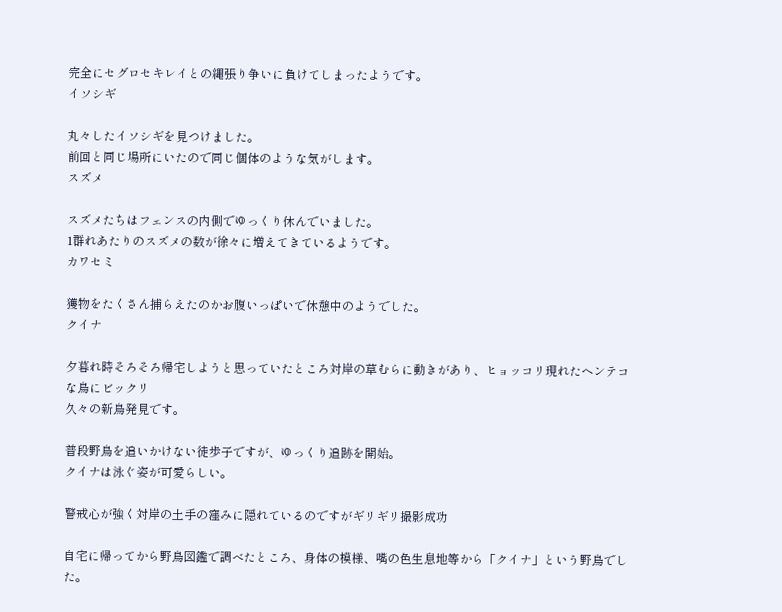完全にセグロセキレイとの縄張り争いに負けてしまったようです。
イソシギ

丸々したイソシギを見つけました。
前回と同じ場所にいたので同じ個体のような気がします。
スズメ

スズメたちはフェンスの内側でゆっくり休んでいました。
1群れあたりのスズメの数が徐々に増えてきているようです。
カワセミ

獲物をたくさん捕らえたのかお腹いっぱいで休憩中のようでした。
クイナ

夕暮れ時そろそろ帰宅しようと思っていたところ対岸の草むらに動きがあり、ヒョッコリ現れたヘンテコな鳥にビックリ
久々の新鳥発見です。

普段野鳥を追いかけない徒歩子ですが、ゆっくり追跡を開始。
クイナは泳ぐ姿が可愛らしい。

警戒心が強く対岸の土手の窪みに隠れているのですがギリギリ撮影成功

自宅に帰ってから野鳥図鑑で調べたところ、身体の模様、嘴の色生息地等から「クイナ」という野鳥でした。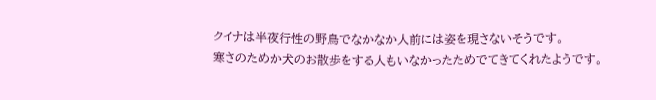クイナは半夜行性の野鳥でなかなか人前には姿を現さないそうです。
寒さのためか犬のお散歩をする人もいなかったためでてきてくれたようです。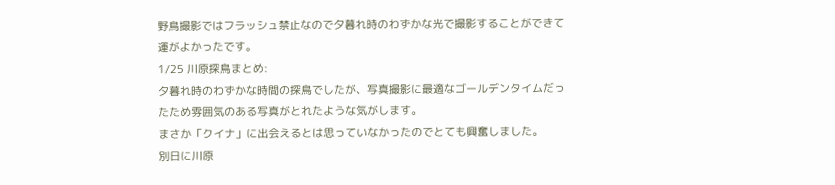野鳥撮影ではフラッシュ禁止なので夕暮れ時のわずかな光で撮影することができて運がよかったです。
1/25 川原探鳥まとめ:
夕暮れ時のわずかな時間の探鳥でしたが、写真撮影に最適なゴールデンタイムだったため雰囲気のある写真がとれたような気がします。
まさか「クイナ」に出会えるとは思っていなかったのでとても興奮しました。
別日に川原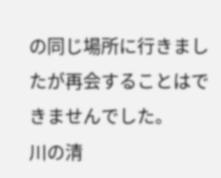の同じ場所に行きましたが再会することはできませんでした。
川の清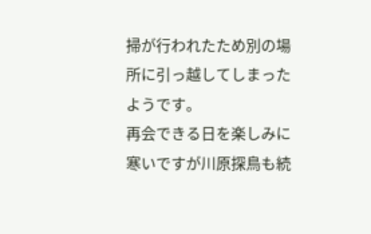掃が行われたため別の場所に引っ越してしまったようです。
再会できる日を楽しみに寒いですが川原探鳥も続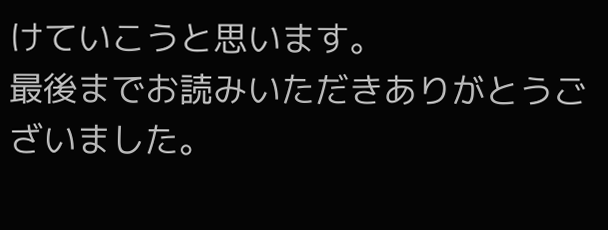けていこうと思います。
最後までお読みいただきありがとうございました。